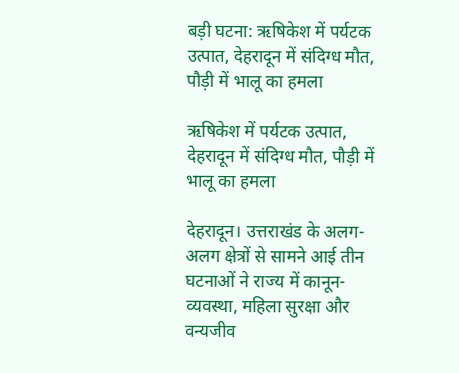बड़ी घटना: ऋषिकेश में पर्यटक उत्पात, देहरादून में संदिग्ध मौत, पौड़ी में भालू का हमला

ऋषिकेश में पर्यटक उत्पात, देहरादून में संदिग्ध मौत, पौड़ी में भालू का हमला

देहरादून। उत्तराखंड के अलग-अलग क्षेत्रों से सामने आई तीन घटनाओं ने राज्य में कानून-व्यवस्था, महिला सुरक्षा और वन्यजीव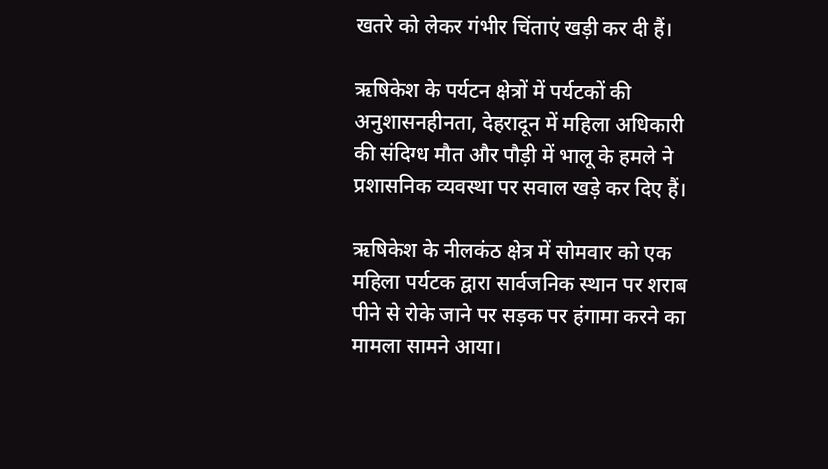खतरे को लेकर गंभीर चिंताएं खड़ी कर दी हैं।

ऋषिकेश के पर्यटन क्षेत्रों में पर्यटकों की अनुशासनहीनता, देहरादून में महिला अधिकारी की संदिग्ध मौत और पौड़ी में भालू के हमले ने प्रशासनिक व्यवस्था पर सवाल खड़े कर दिए हैं।

ऋषिकेश के नीलकंठ क्षेत्र में सोमवार को एक महिला पर्यटक द्वारा सार्वजनिक स्थान पर शराब पीने से रोके जाने पर सड़क पर हंगामा करने का मामला सामने आया।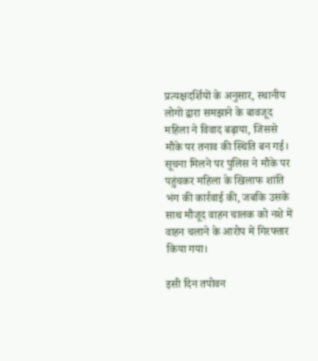प्रत्यक्षदर्शियों के अनुसार, स्थानीय लोगों द्वारा समझाने के बावजूद महिला ने विवाद बढ़ाया, जिससे मौके पर तनाव की स्थिति बन गई। सूचना मिलने पर पुलिस ने मौके पर पहुंचकर महिला के खिलाफ शांति भंग की कार्रवाई की, जबकि उसके साथ मौजूद वाहन चालक को नशे में वाहन चलाने के आरोप में गिरफ्तार किया गया।

इसी दिन तपोवन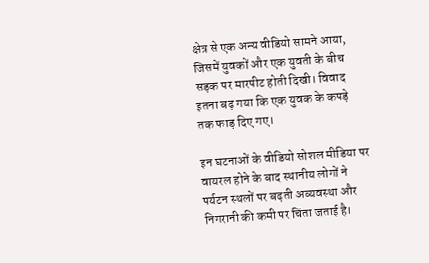क्षेत्र से एक अन्य वीडियो सामने आया, जिसमें युवकों और एक युवती के बीच सड़क पर मारपीट होती दिखी। विवाद इतना बढ़ गया कि एक युवक के कपड़े तक फाड़ दिए गए।

इन घटनाओं के वीडियो सोशल मीडिया पर वायरल होने के बाद स्थानीय लोगों ने पर्यटन स्थलों पर बढ़ती अव्यवस्था और निगरानी की कमी पर चिंता जताई है।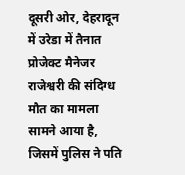दूसरी ओर, देहरादून में उरेडा में तैनात प्रोजेक्ट मैनेजर राजेश्वरी की संदिग्ध मौत का मामला सामने आया है, जिसमें पुलिस ने पति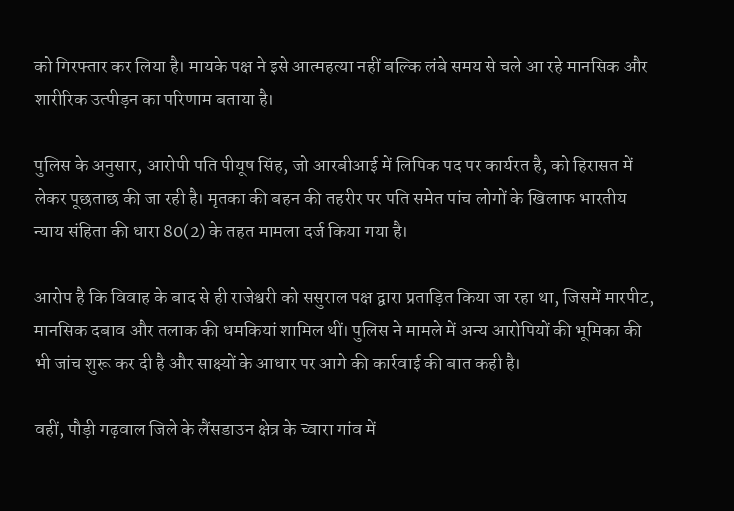को गिरफ्तार कर लिया है। मायके पक्ष ने इसे आत्महत्या नहीं बल्कि लंबे समय से चले आ रहे मानसिक और शारीरिक उत्पीड़न का परिणाम बताया है।

पुलिस के अनुसार, आरोपी पति पीयूष सिंह, जो आरबीआई में लिपिक पद पर कार्यरत है, को हिरासत में लेकर पूछताछ की जा रही है। मृतका की बहन की तहरीर पर पति समेत पांच लोगों के खिलाफ भारतीय न्याय संहिता की धारा 80(2) के तहत मामला दर्ज किया गया है।

आरोप है कि विवाह के बाद से ही राजेश्वरी को ससुराल पक्ष द्वारा प्रताड़ित किया जा रहा था, जिसमें मारपीट, मानसिक दबाव और तलाक की धमकियां शामिल थीं। पुलिस ने मामले में अन्य आरोपियों की भूमिका की भी जांच शुरू कर दी है और साक्ष्यों के आधार पर आगे की कार्रवाई की बात कही है।

वहीं, पौड़ी गढ़वाल जिले के लैंसडाउन क्षेत्र के च्वारा गांव में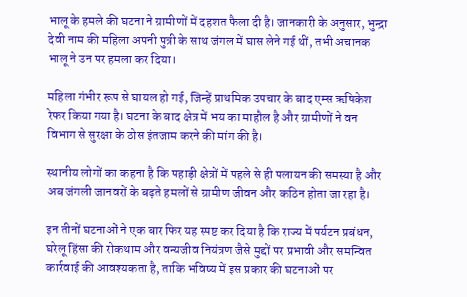भालू के हमले की घटना ने ग्रामीणों में दहशत फैला दी है। जानकारी के अनुसार, भुन्द्रा देवी नाम की महिला अपनी पुत्री के साथ जंगल में घास लेने गई थीं, तभी अचानक भालू ने उन पर हमला कर दिया।

महिला गंभीर रूप से घायल हो गई, जिन्हें प्राथमिक उपचार के बाद एम्स ऋषिकेश रेफर किया गया है। घटना के बाद क्षेत्र में भय का माहौल है और ग्रामीणों ने वन विभाग से सुरक्षा के ठोस इंतजाम करने की मांग की है।

स्थानीय लोगों का कहना है कि पहाड़ी क्षेत्रों में पहले से ही पलायन की समस्या है और अब जंगली जानवरों के बढ़ते हमलों से ग्रामीण जीवन और कठिन होता जा रहा है।

इन तीनों घटनाओं ने एक बार फिर यह स्पष्ट कर दिया है कि राज्य में पर्यटन प्रबंधन, घरेलू हिंसा की रोकथाम और वन्यजीव नियंत्रण जैसे मुद्दों पर प्रभावी और समन्वित कार्रवाई की आवश्यकता है, ताकि भविष्य में इस प्रकार की घटनाओं पर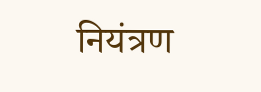नियंत्रण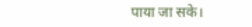पाया जा सके।